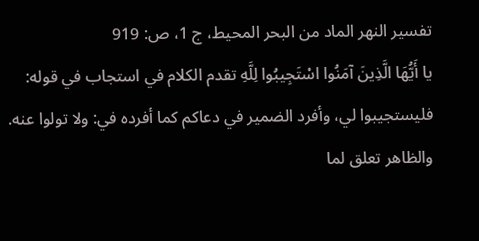تفسير النهر الماد من البحر المحيط، ج 1، ص: 919
يا أَيُّهَا الَّذِينَ آمَنُوا اسْتَجِيبُوا لِلَّهِ تقدم الكلام في استجاب في قوله:
فليستجيبوا لي، وأفرد الضمير في دعاكم كما أفرده في: ولا تولوا عنه. والظاهر تعلق لما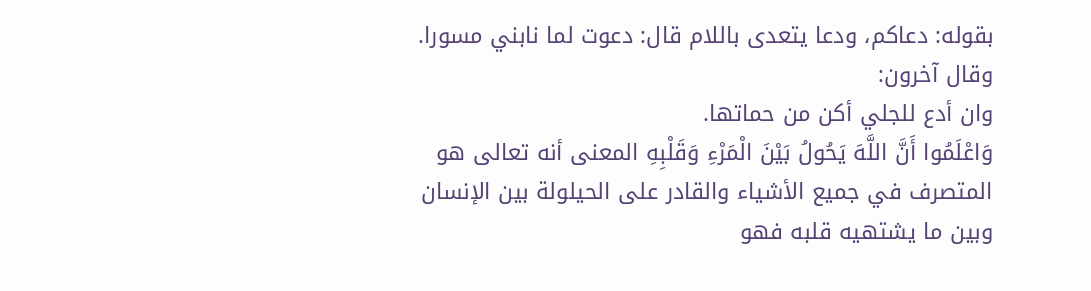بقوله: دعاكم، ودعا يتعدى باللام قال: دعوت لما نابني مسورا.
وقال آخرون:
وان أدع للجلي أكن من حماتها.
وَاعْلَمُوا أَنَّ اللَّهَ يَحُولُ بَيْنَ الْمَرْءِ وَقَلْبِهِ المعنى أنه تعالى هو المتصرف في جميع الأشياء والقادر على الحيلولة بين الإنسان وبين ما يشتهيه قلبه فهو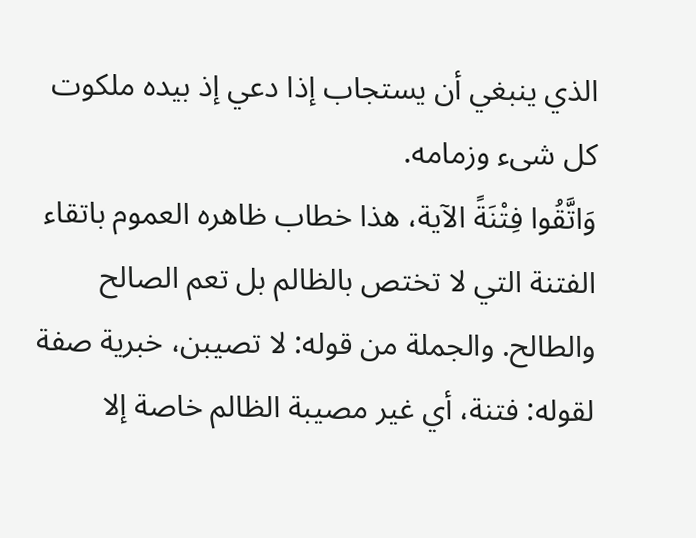الذي ينبغي أن يستجاب إذا دعي إذ بيده ملكوت كل شىء وزمامه.
وَاتَّقُوا فِتْنَةً الآية، هذا خطاب ظاهره العموم باتقاء الفتنة التي لا تختص بالظالم بل تعم الصالح والطالح. والجملة من قوله: لا تصيبن، خبرية صفة لقوله: فتنة، أي غير مصيبة الظالم خاصة إلا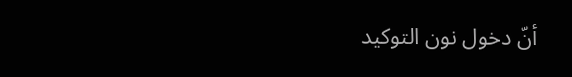أنّ دخول نون التوكيد